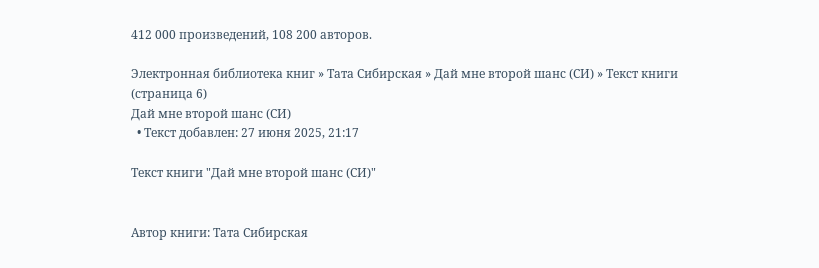412 000 произведений, 108 200 авторов.

Электронная библиотека книг » Тата Сибирская » Дай мне второй шанс (СИ) » Текст книги (страница 6)
Дай мне второй шанс (СИ)
  • Текст добавлен: 27 июня 2025, 21:17

Текст книги "Дай мне второй шанс (СИ)"


Автор книги: Тата Сибирская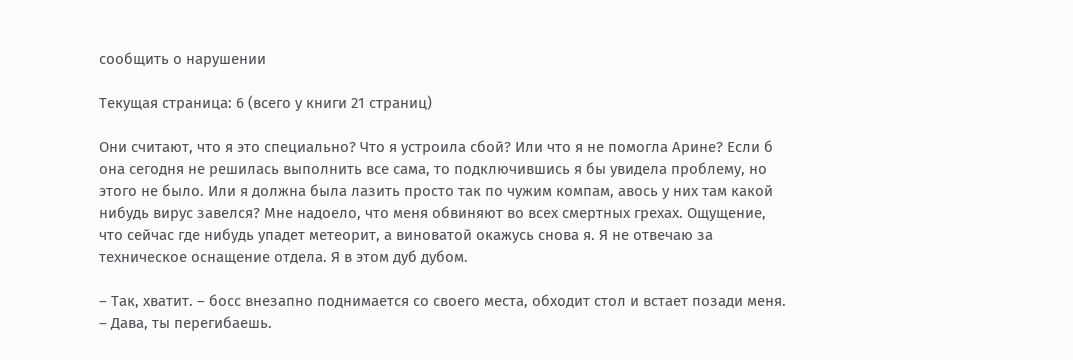сообщить о нарушении

Текущая страница: 6 (всего у книги 21 страниц)

Они считают, что я это специально? Что я устроила сбой? Или что я не помогла Арине? Если б она сегодня не решилась выполнить все сама, то подключившись я бы увидела проблему, но этого не было. Или я должна была лазить просто так по чужим компам, авось у них там какой нибудь вирус завелся? Мне надоело, что меня обвиняют во всех смертных грехах. Ощущение, что сейчас где нибудь упадет метеорит, а виноватой окажусь снова я. Я не отвечаю за техническое оснащение отдела. Я в этом дуб дубом.

– Так, хватит. – босс внезапно поднимается со своего места, обходит стол и встает позади меня. – Дава, ты перегибаешь.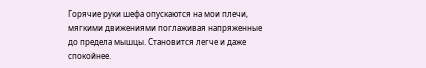Горячие руки шефа опускаются на мои плечи, мягкими движениями поглаживая напряженные до предела мышцы. Становится легче и даже спокойнее.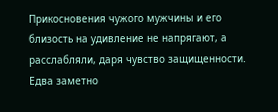Прикосновения чужого мужчины и его близость на удивление не напрягают, а расслабляли, даря чувство защищенности. Едва заметно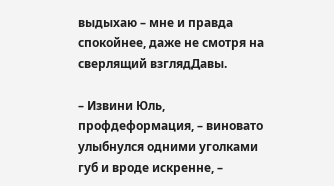выдыхаю – мне и правда спокойнее, даже не смотря на сверлящий взглядДавы.

– Извини Юль, профдеформация, – виновато улыбнулся одними уголками губ и вроде искренне, –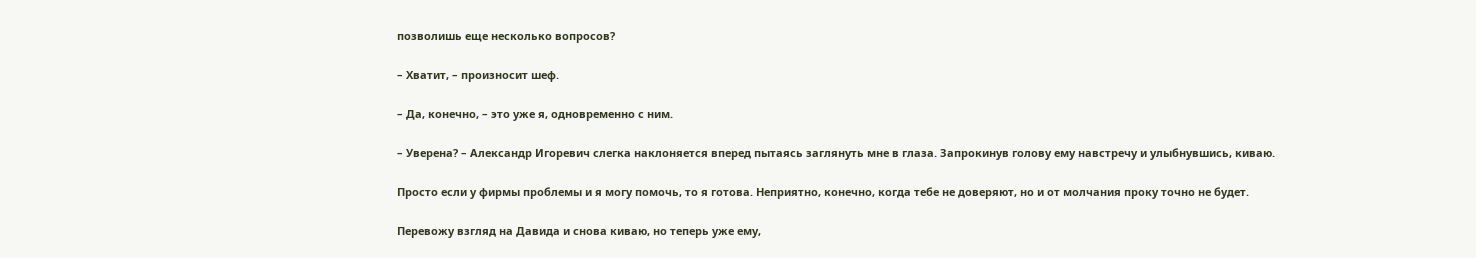позволишь еще несколько вопросов?

– Хватит, – произносит шеф.

– Да, конечно, – это уже я, одновременно с ним.

– Уверена? – Александр Игоревич слегка наклоняется вперед пытаясь заглянуть мне в глаза. Запрокинув голову ему навстречу и улыбнувшись, киваю.

Просто если у фирмы проблемы и я могу помочь, то я готова. Неприятно, конечно, когда тебе не доверяют, но и от молчания проку точно не будет.

Перевожу взгляд на Давида и снова киваю, но теперь уже ему,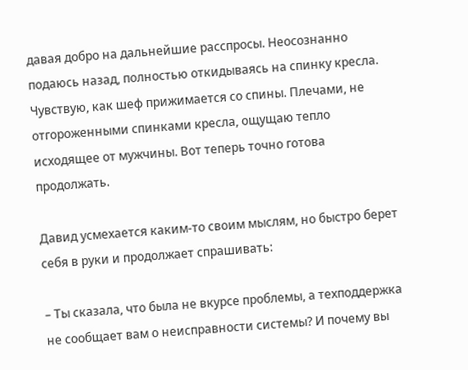давая добро на дальнейшие расспросы. Неосознанно подаюсь назад, полностью откидываясь на спинку кресла. Чувствую, как шеф прижимается со спины. Плечами, не отгороженными спинками кресла, ощущаю тепло исходящее от мужчины. Вот теперь точно готова продолжать.

Давид усмехается каким-то своим мыслям, но быстро берет себя в руки и продолжает спрашивать:

– Ты сказала, что была не вкурсе проблемы, а техподдержка не сообщает вам о неисправности системы? И почему вы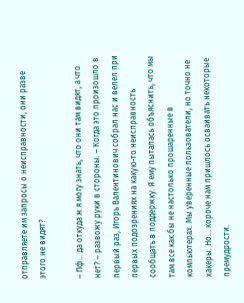отправляете им запросы о неисправности, они разве этого не видят?

– Пф… да откуда ж я могу знать, что они там видят, а что нет? – развожу руки в стороны. – Когда это произошло в первый раз, Игорь Валентинович собрал нас и велел при первых подозрениях на какую-то неисправность сообщать в поддержку. Я ему пыталась объяснить, что мы там все как бы не настолько прошаренные в компьютерах. Мы уверенные пользователи, но точно не хакеры. Но… короче нам пришлось осваивать некоторые премудрости.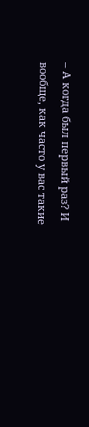– А когда был первый раз? И вообще, как часто у вас такие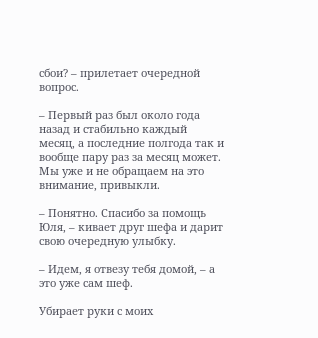сбои? – прилетает очередной вопрос.

– Первый раз был около года назад и стабильно каждый месяц, а последние полгода так и вообще пару раз за месяц может. Мы уже и не обращаем на это внимание, привыкли.

– Понятно. Спасибо за помощь Юля, – кивает друг шефа и дарит свою очередную улыбку.

– Идем, я отвезу тебя домой, – а это уже сам шеф.

Убирает руки с моих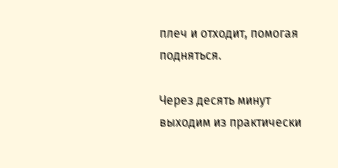плеч и отходит, помогая подняться.

Через десять минут выходим из практически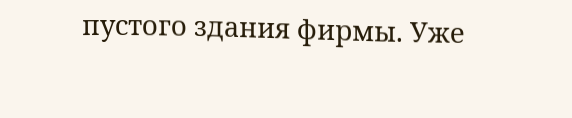пустого здания фирмы. Уже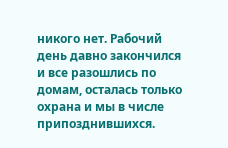никого нет. Рабочий день давно закончился и все разошлись по домам, осталась только охрана и мы в числе припозднившихся.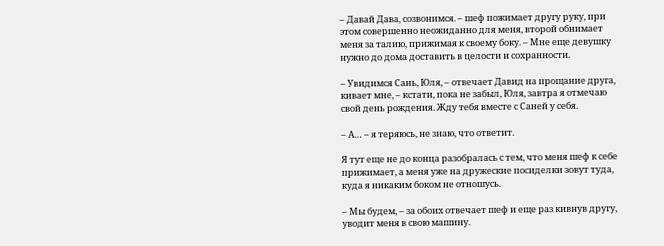– Давай Дава, созвонимся. – шеф пожимает другу руку, при этом совершенно неожиданно для меня, второй обнимает меня за талию, прижимая к своему боку. – Мне еще девушку нужно до дома доставить в целости и сохранности.

– Увидимся Сань, Юля, – отвечает Давид на прощание друга, кивает мне, – кстати, пока не забыл, Юля, завтра я отмечаю свой день рождения. Жду тебя вместе с Саней у себя.

– А… – я теряюсь, не знаю, что ответит.

Я тут еще не до конца разобралась с тем, что меня шеф к себе прижимает, а меня уже на дружеские посиделки зовут туда, куда я никаким боком не отношусь.

– Мы будем, – за обоих отвечает шеф и еще раз кивнув другу, уводит меня в свою машину.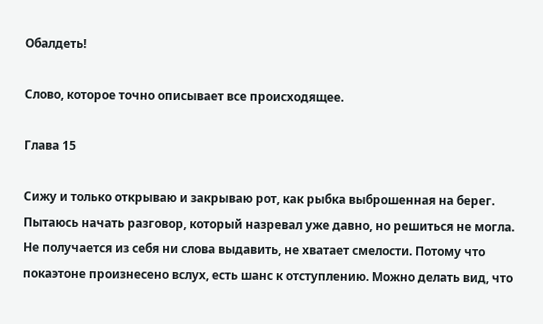Обалдеть!

Слово, которое точно описывает все происходящее.

Глава 15

Сижу и только открываю и закрываю рот, как рыбка выброшенная на берег. Пытаюсь начать разговор, который назревал уже давно, но решиться не могла. Не получается из себя ни слова выдавить, не хватает смелости. Потому что покаэтоне произнесено вслух, есть шанс к отступлению. Можно делать вид, что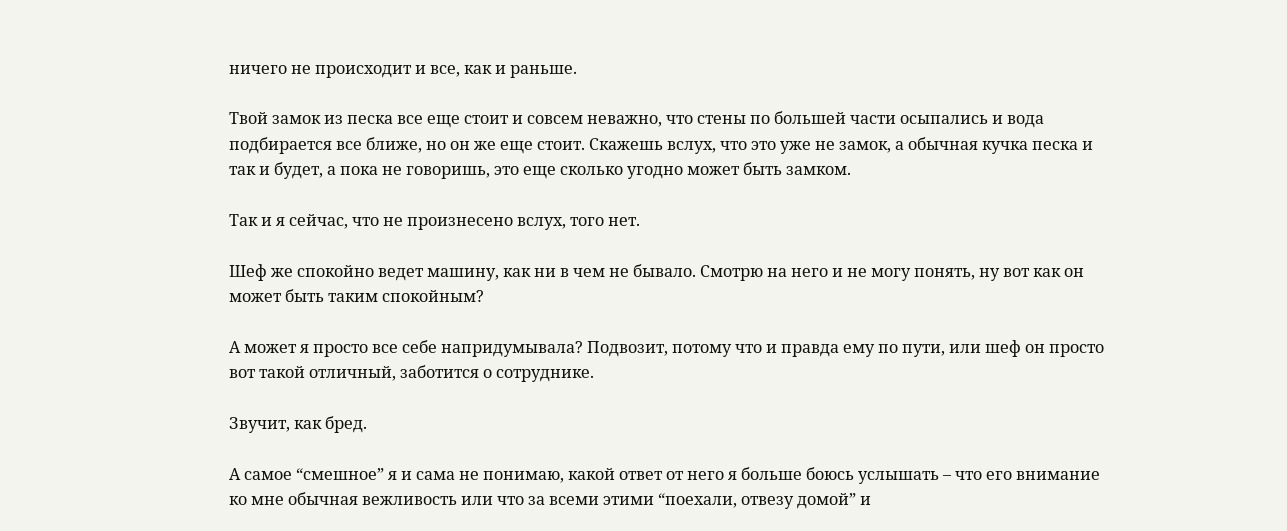ничего не происходит и все, как и раньше.

Твой замок из песка все еще стоит и совсем неважно, что стены по большей части осыпались и вода подбирается все ближе, но он же еще стоит. Скажешь вслух, что это уже не замок, а обычная кучка песка и так и будет, а пока не говоришь, это еще сколько угодно может быть замком.

Так и я сейчас, что не произнесено вслух, того нет.

Шеф же спокойно ведет машину, как ни в чем не бывало. Смотрю на него и не могу понять, ну вот как он может быть таким спокойным?

А может я просто все себе напридумывала? Подвозит, потому что и правда ему по пути, или шеф он просто вот такой отличный, заботится о сотруднике.

Звучит, как бред.

А самое “смешное” я и сама не понимаю, какой ответ от него я больше боюсь услышать – что его внимание ко мне обычная вежливость или что за всеми этими “поехали, отвезу домой” и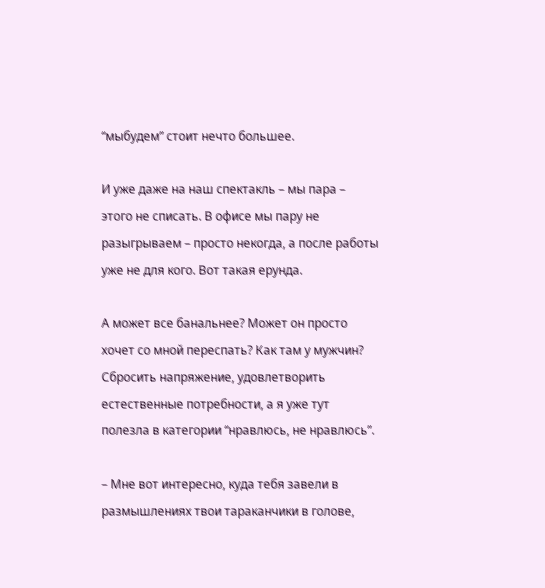“мыбудем” стоит нечто большее.

И уже даже на наш спектакль – мы пара – этого не списать. В офисе мы пару не разыгрываем – просто некогда, а после работы уже не для кого. Вот такая ерунда.

А может все банальнее? Может он просто хочет со мной переспать? Как там у мужчин? Сбросить напряжение, удовлетворить естественные потребности, а я уже тут полезла в категории “нравлюсь, не нравлюсь”.

– Мне вот интересно, куда тебя завели в размышлениях твои тараканчики в голове,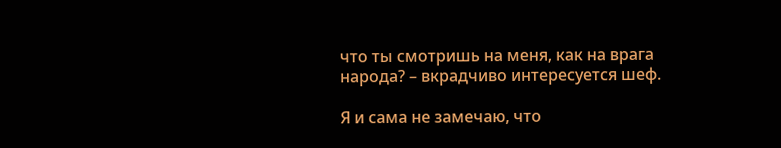что ты смотришь на меня, как на врага народа? – вкрадчиво интересуется шеф.

Я и сама не замечаю, что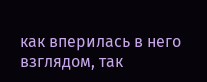как вперилась в него взглядом, так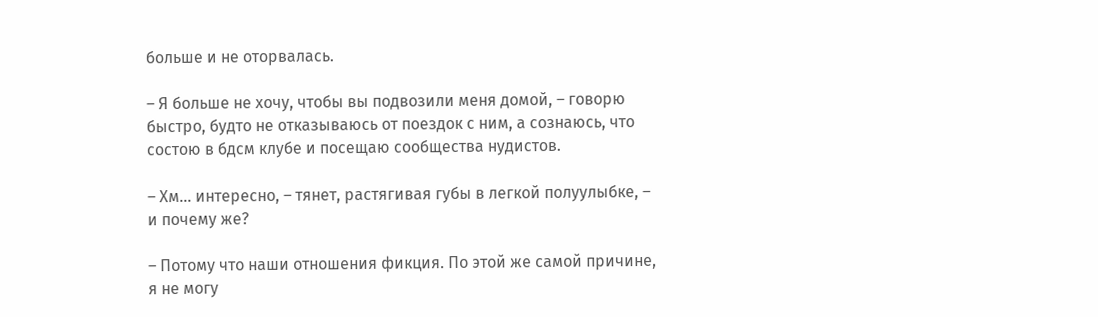больше и не оторвалась.

– Я больше не хочу, чтобы вы подвозили меня домой, – говорю быстро, будто не отказываюсь от поездок с ним, а сознаюсь, что состою в бдсм клубе и посещаю сообщества нудистов.

– Хм… интересно, – тянет, растягивая губы в легкой полуулыбке, – и почему же?

– Потому что наши отношения фикция. По этой же самой причине, я не могу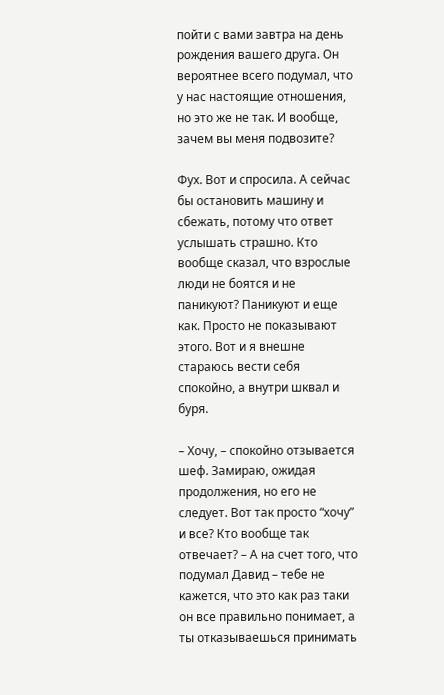пойти с вами завтра на день рождения вашего друга. Он вероятнее всего подумал, что у нас настоящие отношения, но это же не так. И вообще, зачем вы меня подвозите?

Фух. Вот и спросила. А сейчас бы остановить машину и сбежать, потому что ответ услышать страшно. Кто вообще сказал, что взрослые люди не боятся и не паникуют? Паникуют и еще как. Просто не показывают этого. Вот и я внешне стараюсь вести себя спокойно, а внутри шквал и буря.

– Хочу, – спокойно отзывается шеф. Замираю, ожидая продолжения, но его не следует. Вот так просто “хочу” и все? Кто вообще так отвечает? – А на счет того, что подумал Давид – тебе не кажется, что это как раз таки он все правильно понимает, а ты отказываешься принимать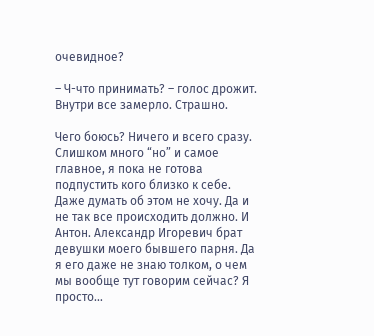очевидное?

– Ч-что принимать? – голос дрожит. Внутри все замерло. Страшно.

Чего боюсь? Ничего и всего сразу. Слишком много “но” и самое главное, я пока не готова подпустить кого близко к себе. Даже думать об этом не хочу. Да и не так все происходить должно. И Антон. Александр Игоревич брат девушки моего бывшего парня. Да я его даже не знаю толком, о чем мы вообще тут говорим сейчас? Я просто…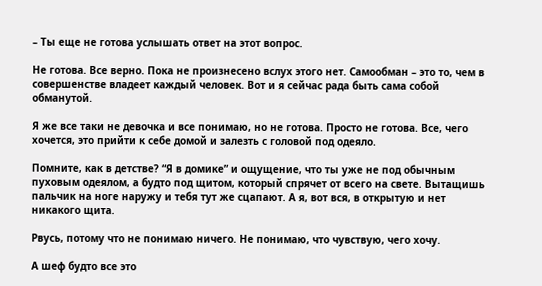– Ты еще не готова услышать ответ на этот вопрос.

Не готова. Все верно. Пока не произнесено вслух этого нет. Самообман – это то, чем в совершенстве владеет каждый человек. Вот и я сейчас рада быть сама собой обманутой.

Я же все таки не девочка и все понимаю, но не готова. Просто не готова. Все, чего хочется, это прийти к себе домой и залезть с головой под одеяло.

Помните, как в детстве? “Я в домике” и ощущение, что ты уже не под обычным пуховым одеялом, а будто под щитом, который спрячет от всего на свете. Вытащишь пальчик на ноге наружу и тебя тут же сцапают. А я, вот вся, в открытую и нет никакого щита.

Рвусь, потому что не понимаю ничего. Не понимаю, что чувствую, чего хочу.

А шеф будто все это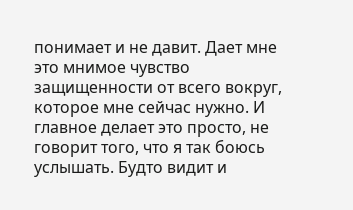понимает и не давит. Дает мне это мнимое чувство защищенности от всего вокруг, которое мне сейчас нужно. И главное делает это просто, не говорит того, что я так боюсь услышать. Будто видит и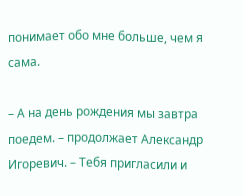понимает обо мне больше, чем я сама.

– А на день рождения мы завтра поедем. – продолжает Александр Игоревич. – Тебя пригласили и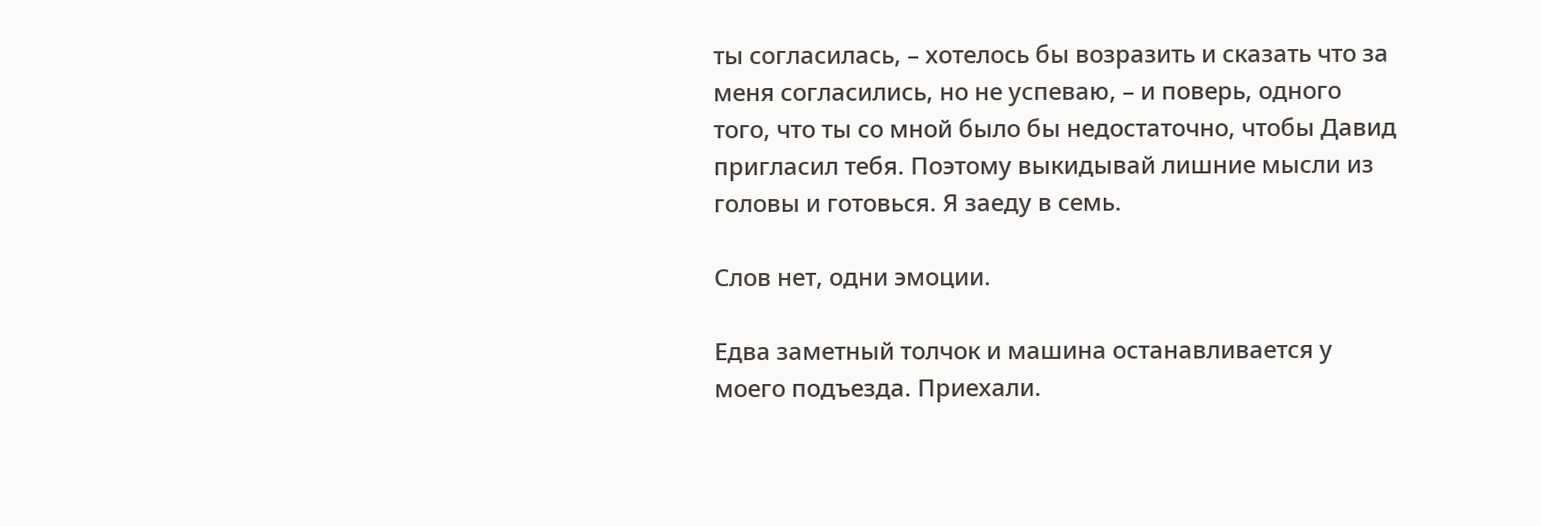ты согласилась, – хотелось бы возразить и сказать что за меня согласились, но не успеваю, – и поверь, одного того, что ты со мной было бы недостаточно, чтобы Давид пригласил тебя. Поэтому выкидывай лишние мысли из головы и готовься. Я заеду в семь.

Слов нет, одни эмоции.

Едва заметный толчок и машина останавливается у моего подъезда. Приехали.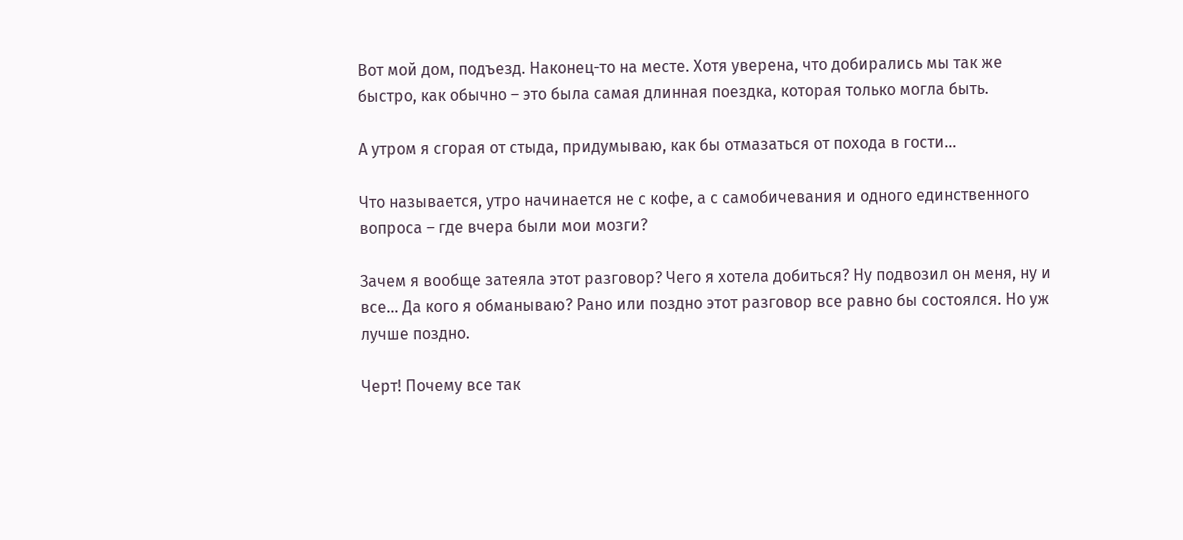Вот мой дом, подъезд. Наконец-то на месте. Хотя уверена, что добирались мы так же быстро, как обычно – это была самая длинная поездка, которая только могла быть.

А утром я сгорая от стыда, придумываю, как бы отмазаться от похода в гости…

Что называется, утро начинается не с кофе, а с самобичевания и одного единственного вопроса – где вчера были мои мозги?

Зачем я вообще затеяла этот разговор? Чего я хотела добиться? Ну подвозил он меня, ну и все… Да кого я обманываю? Рано или поздно этот разговор все равно бы состоялся. Но уж лучше поздно.

Черт! Почему все так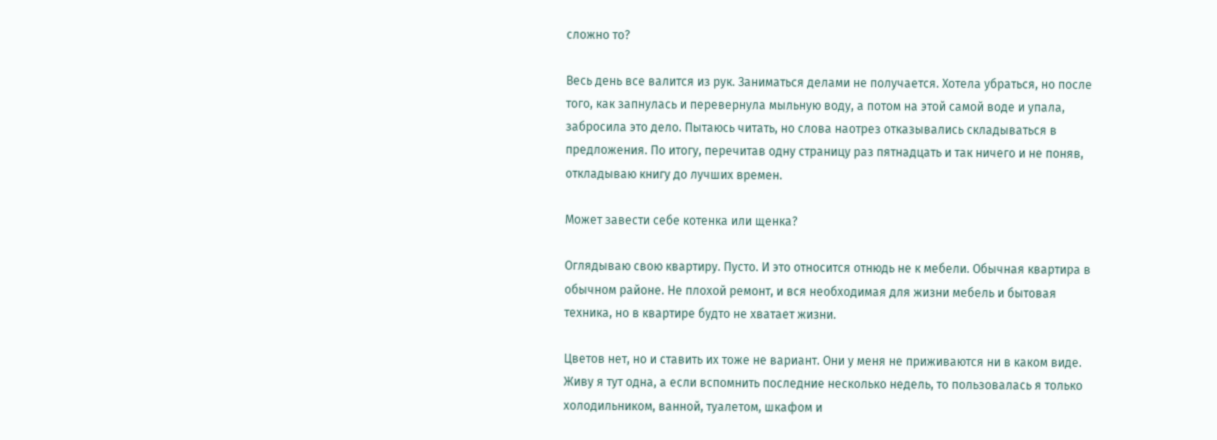сложно то?

Весь день все валится из рук. Заниматься делами не получается. Хотела убраться, но после того, как запнулась и перевернула мыльную воду, а потом на этой самой воде и упала, забросила это дело. Пытаюсь читать, но слова наотрез отказывались складываться в предложения. По итогу, перечитав одну страницу раз пятнадцать и так ничего и не поняв, откладываю книгу до лучших времен.

Может завести себе котенка или щенка?

Оглядываю свою квартиру. Пусто. И это относится отнюдь не к мебели. Обычная квартира в обычном районе. Не плохой ремонт, и вся необходимая для жизни мебель и бытовая техника, но в квартире будто не хватает жизни.

Цветов нет, но и ставить их тоже не вариант. Они у меня не приживаются ни в каком виде. Живу я тут одна, а если вспомнить последние несколько недель, то пользовалась я только холодильником, ванной, туалетом, шкафом и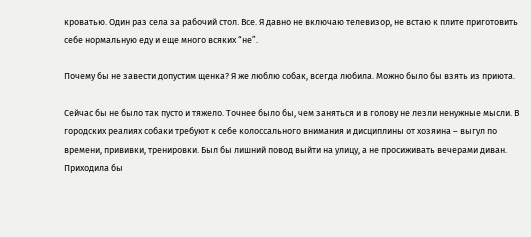кроватью. Один раз села за рабочий стол. Все. Я давно не включаю телевизор, не встаю к плите приготовить себе нормальную еду и еще много всяких “не”.

Почему бы не завести допустим щенка? Я же люблю собак, всегда любила. Можно было бы взять из приюта.

Сейчас бы не было так пусто и тяжело. Точнее было бы, чем заняться и в голову не лезли ненужные мысли. В городских реалиях собаки требуют к себе колоссального внимания и дисциплины от хозяина – выгул по времени, прививки, тренировки. Был бы лишний повод выйти на улицу, а не просиживать вечерами диван. Приходила бы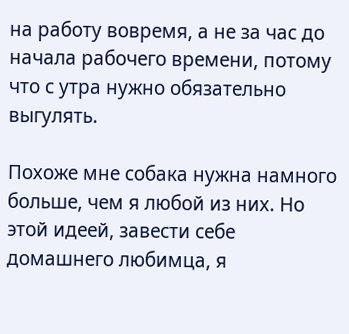на работу вовремя, а не за час до начала рабочего времени, потому что с утра нужно обязательно выгулять.

Похоже мне собака нужна намного больше, чем я любой из них. Но этой идеей, завести себе домашнего любимца, я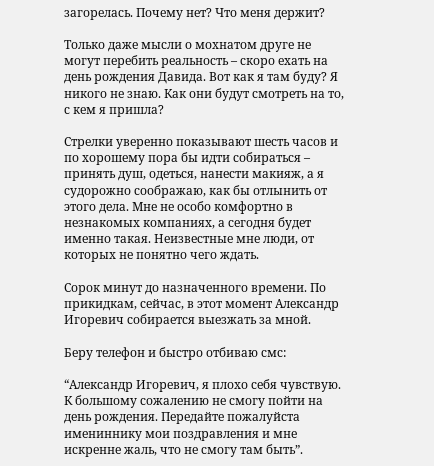загорелась. Почему нет? Что меня держит?

Только даже мысли о мохнатом друге не могут перебить реальность – скоро ехать на день рождения Давида. Вот как я там буду? Я никого не знаю. Как они будут смотреть на то, с кем я пришла?

Стрелки уверенно показывают шесть часов и по хорошему пора бы идти собираться – принять душ, одеться, нанести макияж, а я судорожно соображаю, как бы отлынить от этого дела. Мне не особо комфортно в незнакомых компаниях, а сегодня будет именно такая. Неизвестные мне люди, от которых не понятно чего ждать.

Сорок минут до назначенного времени. По прикидкам, сейчас, в этот момент Александр Игоревич собирается выезжать за мной.

Беру телефон и быстро отбиваю смс:

“Александр Игоревич, я плохо себя чувствую. К большому сожалению не смогу пойти на день рождения. Передайте пожалуйста имениннику мои поздравления и мне искренне жаль, что не смогу там быть”.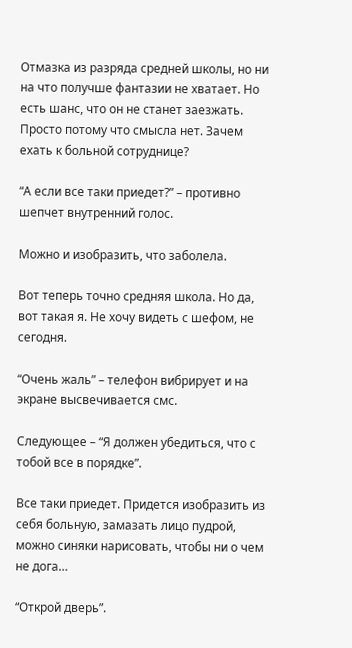Отмазка из разряда средней школы, но ни на что получше фантазии не хватает. Но есть шанс, что он не станет заезжать. Просто потому что смысла нет. Зачем ехать к больной сотруднице?

“А если все таки приедет?” – противно шепчет внутренний голос.

Можно и изобразить, что заболела.

Вот теперь точно средняя школа. Но да, вот такая я. Не хочу видеть с шефом, не сегодня.

“Очень жаль” – телефон вибрирует и на экране высвечивается смс.

Следующее – “Я должен убедиться, что с тобой все в порядке”.

Все таки приедет. Придется изобразить из себя больную, замазать лицо пудрой, можно синяки нарисовать, чтобы ни о чем не дога…

“Открой дверь”.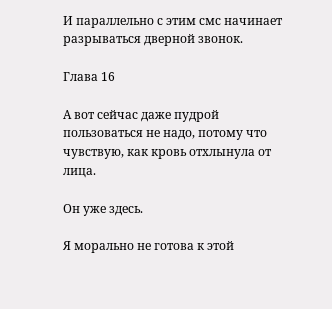И параллельно с этим смс начинает разрываться дверной звонок.

Глава 16

А вот сейчас даже пудрой пользоваться не надо, потому что чувствую, как кровь отхлынула от лица.

Он уже здесь.

Я морально не готова к этой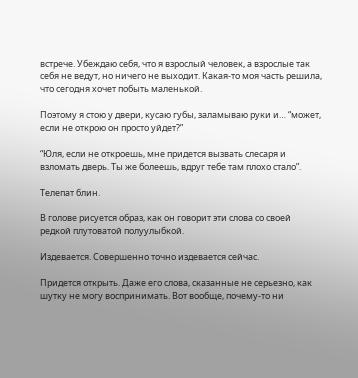встрече. Убеждаю себя, что я взрослый человек, а взрослые так себя не ведут, но ничего не выходит. Какая-то моя часть решила, что сегодня хочет побыть маленькой.

Поэтому я стою у двери, кусаю губы, заламываю руки и… “может, если не открою он просто уйдет?”

“Юля, если не откроешь, мне придется вызвать слесаря и взломать дверь. Ты же болеешь, вдруг тебе там плохо стало”.

Телепат блин.

В голове рисуется образ, как он говорит эти слова со своей редкой плутоватой полуулыбкой.

Издевается. Совершенно точно издевается сейчас.

Придется открыть. Даже его слова, сказанные не серьезно, как шутку не могу воспринимать. Вот вообще, почему-то ни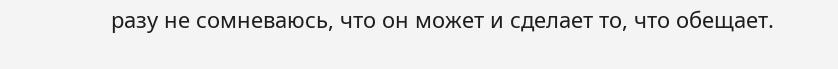разу не сомневаюсь, что он может и сделает то, что обещает.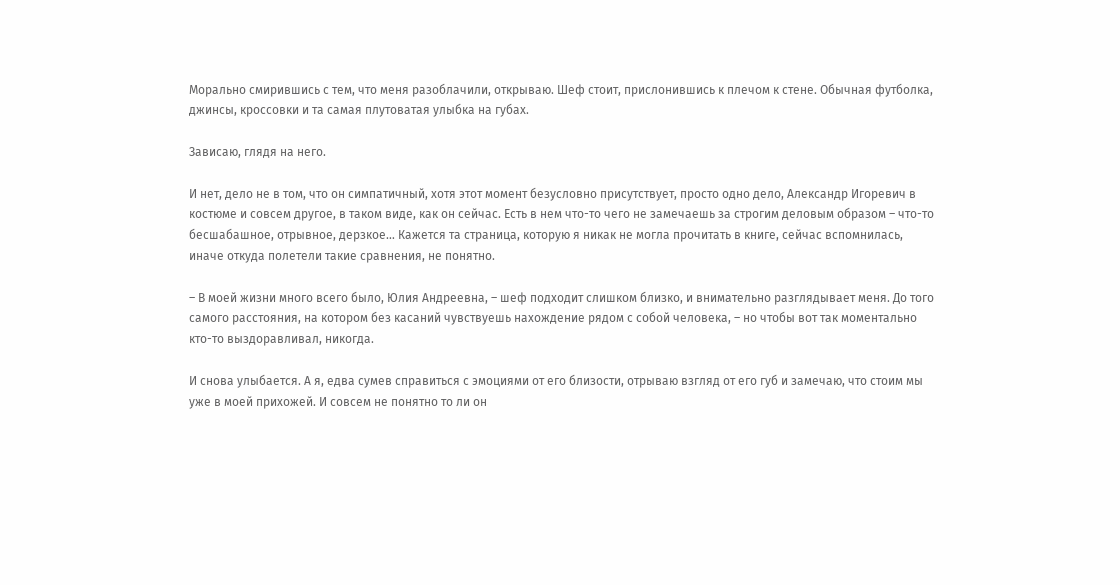Морально смирившись с тем, что меня разоблачили, открываю. Шеф стоит, прислонившись к плечом к стене. Обычная футболка, джинсы, кроссовки и та самая плутоватая улыбка на губах.

Зависаю, глядя на него.

И нет, дело не в том, что он симпатичный, хотя этот момент безусловно присутствует, просто одно дело, Александр Игоревич в костюме и совсем другое, в таком виде, как он сейчас. Есть в нем что-то чего не замечаешь за строгим деловым образом – что-то бесшабашное, отрывное, дерзкое… Кажется та страница, которую я никак не могла прочитать в книге, сейчас вспомнилась, иначе откуда полетели такие сравнения, не понятно.

– В моей жизни много всего было, Юлия Андреевна, – шеф подходит слишком близко, и внимательно разглядывает меня. До того самого расстояния, на котором без касаний чувствуешь нахождение рядом с собой человека, – но чтобы вот так моментально кто-то выздоравливал, никогда.

И снова улыбается. А я, едва сумев справиться с эмоциями от его близости, отрываю взгляд от его губ и замечаю, что стоим мы уже в моей прихожей. И совсем не понятно то ли он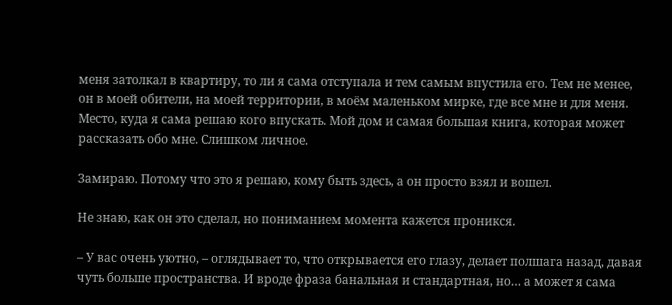меня затолкал в квартиру, то ли я сама отступала и тем самым впустила его. Тем не менее, он в моей обители, на моей территории, в моём маленьком мирке, где все мне и для меня. Место, куда я сама решаю кого впускать. Мой дом и самая большая книга, которая может рассказать обо мне. Слишком личное.

Замираю. Потому что это я решаю, кому быть здесь, а он просто взял и вошел.

Не знаю, как он это сделал, но пониманием момента кажется проникся.

– У вас очень уютно, – оглядывает то, что открывается его глазу, делает полшага назад, давая чуть больше пространства. И вроде фраза банальная и стандартная, но… а может я сама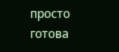просто готова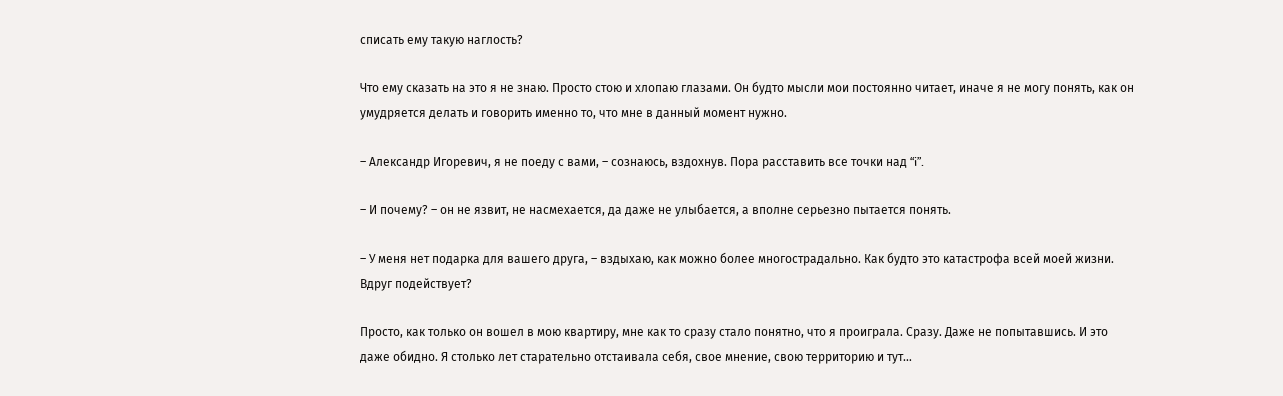списать ему такую наглость?

Что ему сказать на это я не знаю. Просто стою и хлопаю глазами. Он будто мысли мои постоянно читает, иначе я не могу понять, как он умудряется делать и говорить именно то, что мне в данный момент нужно.

– Александр Игоревич, я не поеду с вами, – сознаюсь, вздохнув. Пора расставить все точки над “i”.

– И почему? – он не язвит, не насмехается, да даже не улыбается, а вполне серьезно пытается понять.

– У меня нет подарка для вашего друга, – вздыхаю, как можно более многострадально. Как будто это катастрофа всей моей жизни. Вдруг подействует?

Просто, как только он вошел в мою квартиру, мне как то сразу стало понятно, что я проиграла. Сразу. Даже не попытавшись. И это даже обидно. Я столько лет старательно отстаивала себя, свое мнение, свою территорию и тут…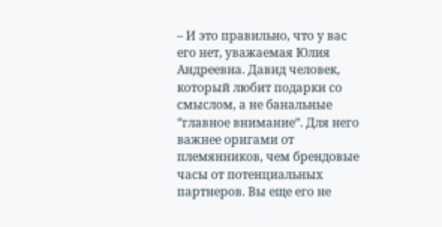– И это правильно, что у вас его нет, уважаемая Юлия Андреевна. Давид человек, который любит подарки со смыслом, а не банальные “главное внимание”. Для него важнее оригами от племянников, чем брендовые часы от потенциальных партнеров. Вы еще его не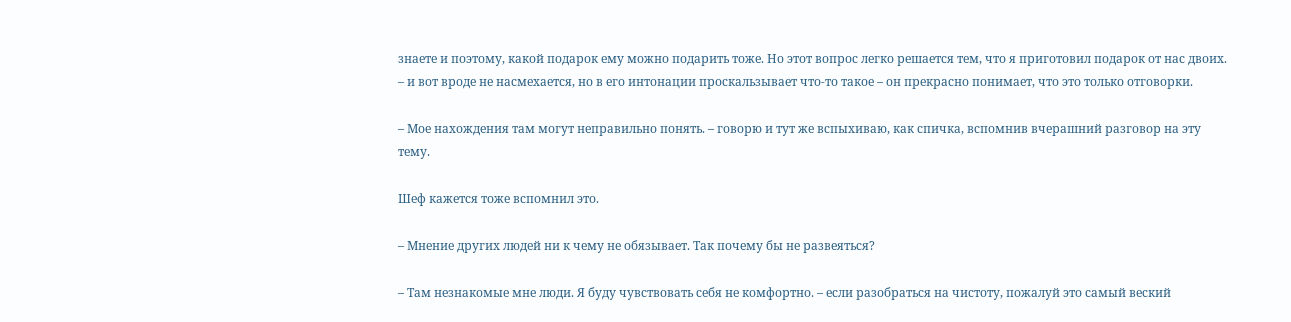знаете и поэтому, какой подарок ему можно подарить тоже. Но этот вопрос легко решается тем, что я приготовил подарок от нас двоих. – и вот вроде не насмехается, но в его интонации проскальзывает что-то такое – он прекрасно понимает, что это только отговорки.

– Мое нахождения там могут неправильно понять. – говорю и тут же вспыхиваю, как спичка, вспомнив вчерашний разговор на эту тему.

Шеф кажется тоже вспомнил это.

– Мнение других людей ни к чему не обязывает. Так почему бы не развеяться?

– Там незнакомые мне люди. Я буду чувствовать себя не комфортно. – если разобраться на чистоту, пожалуй это самый веский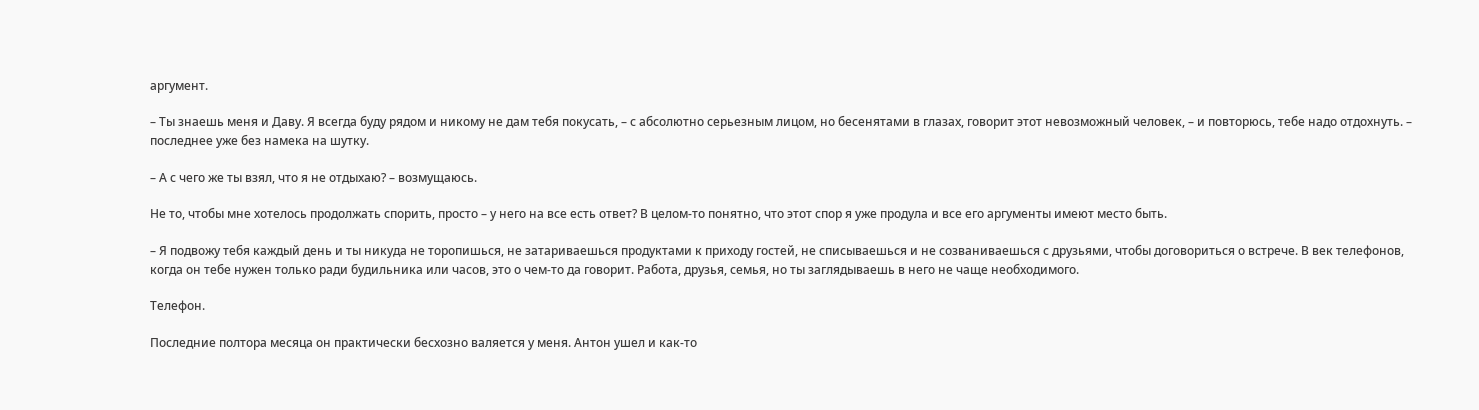аргумент.

– Ты знаешь меня и Даву. Я всегда буду рядом и никому не дам тебя покусать, – с абсолютно серьезным лицом, но бесенятами в глазах, говорит этот невозможный человек, – и повторюсь, тебе надо отдохнуть. – последнее уже без намека на шутку.

– А с чего же ты взял, что я не отдыхаю? – возмущаюсь.

Не то, чтобы мне хотелось продолжать спорить, просто – у него на все есть ответ? В целом-то понятно, что этот спор я уже продула и все его аргументы имеют место быть.

– Я подвожу тебя каждый день и ты никуда не торопишься, не затариваешься продуктами к приходу гостей, не списываешься и не созваниваешься с друзьями, чтобы договориться о встрече. В век телефонов, когда он тебе нужен только ради будильника или часов, это о чем-то да говорит. Работа, друзья, семья, но ты заглядываешь в него не чаще необходимого.

Телефон.

Последние полтора месяца он практически бесхозно валяется у меня. Антон ушел и как-то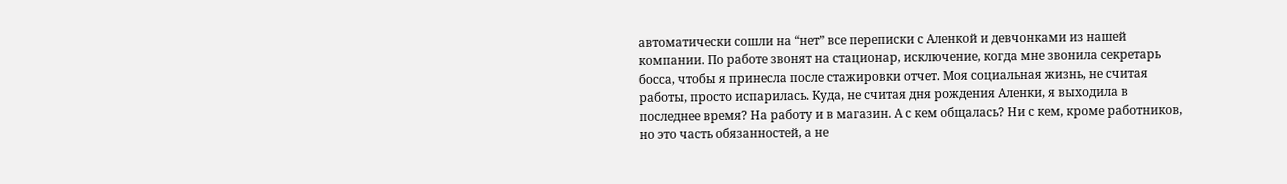автоматически сошли на “нет” все переписки с Аленкой и девчонками из нашей компании. По работе звонят на стационар, исключение, когда мне звонила секретарь босса, чтобы я принесла после стажировки отчет. Моя социальная жизнь, не считая работы, просто испарилась. Куда, не считая дня рождения Аленки, я выходила в последнее время? На работу и в магазин. А с кем общалась? Ни с кем, кроме работников, но это часть обязанностей, а не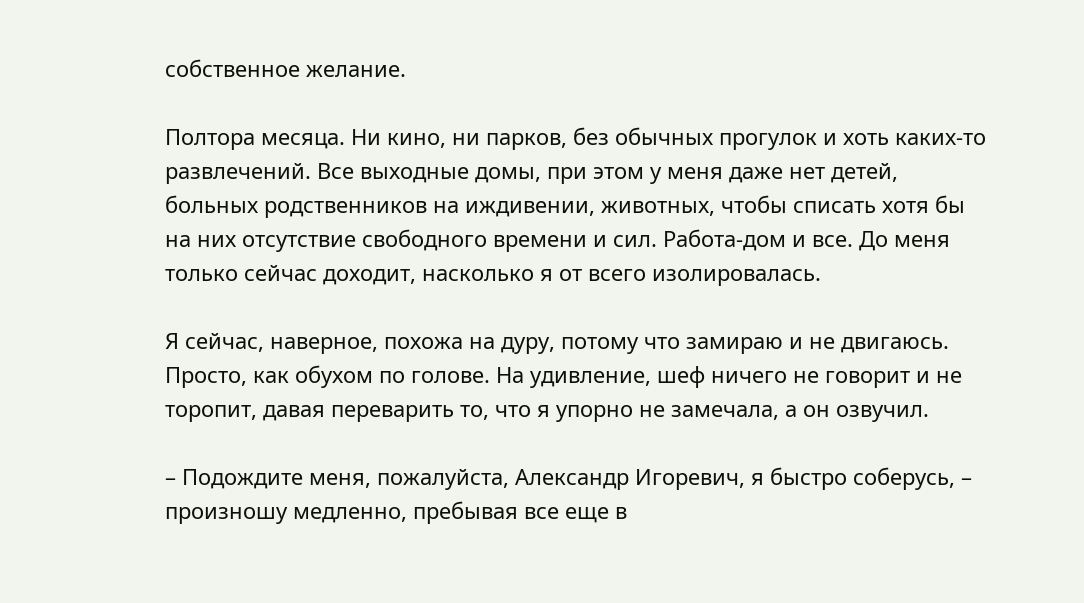собственное желание.

Полтора месяца. Ни кино, ни парков, без обычных прогулок и хоть каких-то развлечений. Все выходные домы, при этом у меня даже нет детей, больных родственников на иждивении, животных, чтобы списать хотя бы на них отсутствие свободного времени и сил. Работа-дом и все. До меня только сейчас доходит, насколько я от всего изолировалась.

Я сейчас, наверное, похожа на дуру, потому что замираю и не двигаюсь. Просто, как обухом по голове. На удивление, шеф ничего не говорит и не торопит, давая переварить то, что я упорно не замечала, а он озвучил.

– Подождите меня, пожалуйста, Александр Игоревич, я быстро соберусь, – произношу медленно, пребывая все еще в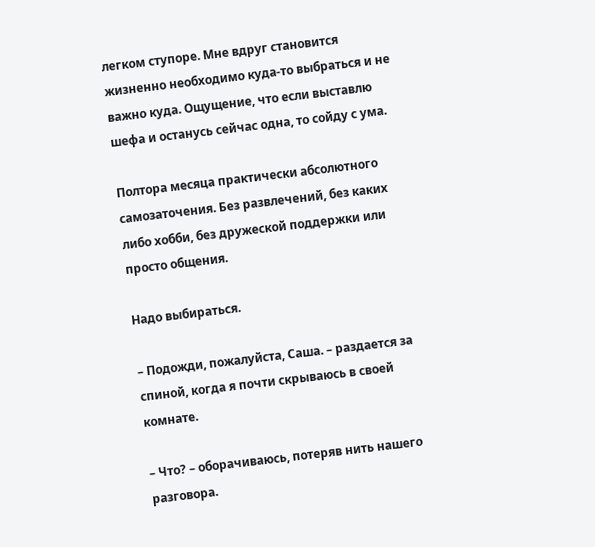легком ступоре. Мне вдруг становится жизненно необходимо куда-то выбраться и не важно куда. Ощущение, что если выставлю шефа и останусь сейчас одна, то сойду с ума.

Полтора месяца практически абсолютного самозаточения. Без развлечений, без каких либо хобби, без дружеской поддержки или просто общения.

Надо выбираться.

– Подожди, пожалуйста, Саша. – раздается за спиной, когда я почти скрываюсь в своей комнате.

– Что? – оборачиваюсь, потеряв нить нашего разговора.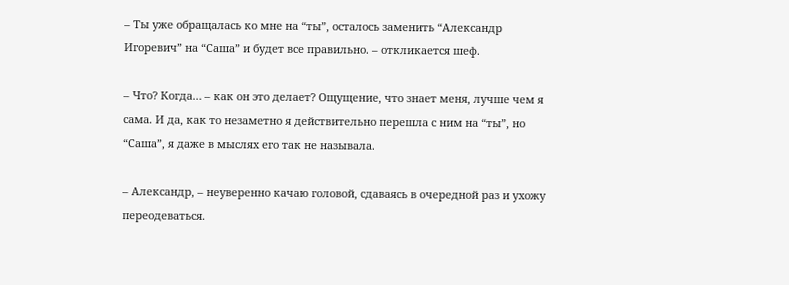– Ты уже обращалась ко мне на “ты”, осталось заменить “Александр Игоревич” на “Саша” и будет все правильно. – откликается шеф.

– Что? Когда… – как он это делает? Ощущение, что знает меня, лучше чем я сама. И да, как то незаметно я действительно перешла с ним на “ты”, но “Саша”, я даже в мыслях его так не называла.

– Александр, – неуверенно качаю головой, сдаваясь в очередной раз и ухожу переодеваться.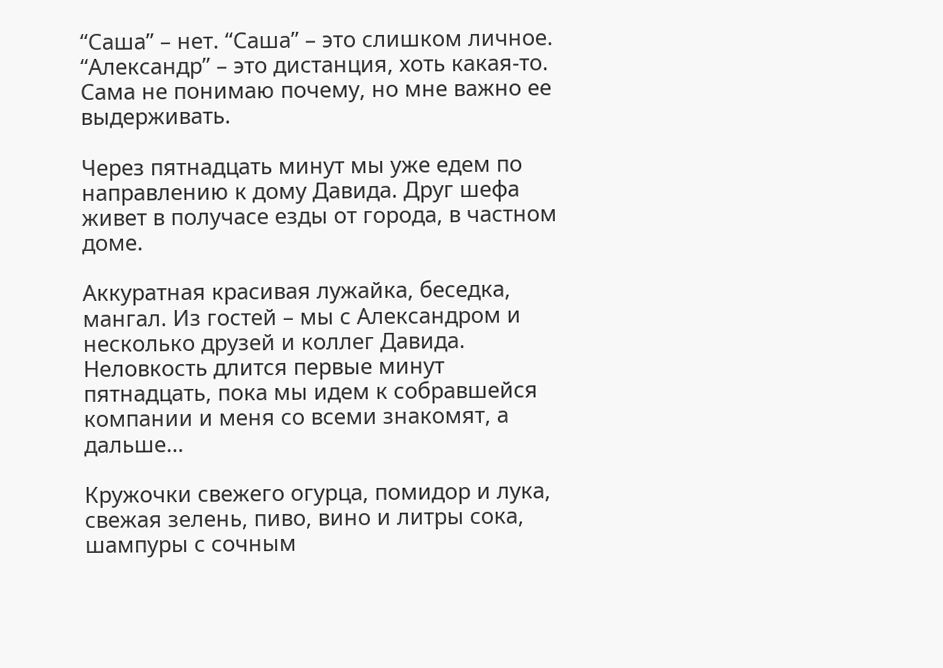“Саша” – нет. “Саша” – это слишком личное. “Александр” – это дистанция, хоть какая-то. Сама не понимаю почему, но мне важно ее выдерживать.

Через пятнадцать минут мы уже едем по направлению к дому Давида. Друг шефа живет в получасе езды от города, в частном доме.

Аккуратная красивая лужайка, беседка, мангал. Из гостей – мы с Александром и несколько друзей и коллег Давида. Неловкость длится первые минут пятнадцать, пока мы идем к собравшейся компании и меня со всеми знакомят, а дальше…

Кружочки свежего огурца, помидор и лука, свежая зелень, пиво, вино и литры сока, шампуры с сочным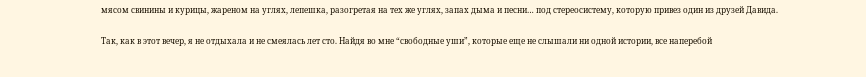мясом свинины и курицы, жареном на углях, лепешка, разогретая на тех же углях, запах дыма и песни… под стереосистему, которую привез один из друзей Давида.

Так, как в этот вечер, я не отдыхала и не смеялась лет сто. Найдя во мне “свободные уши”, которые еще не слышали ни одной истории, все наперебой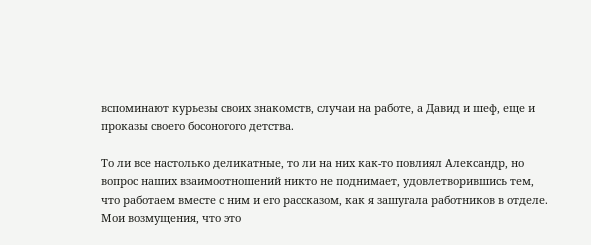вспоминают курьезы своих знакомств, случаи на работе, а Давид и шеф, еще и проказы своего босоногого детства.

То ли все настолько деликатные, то ли на них как-то повлиял Александр, но вопрос наших взаимоотношений никто не поднимает, удовлетворившись тем, что работаем вместе с ним и его рассказом, как я зашугала работников в отделе. Мои возмущения, что это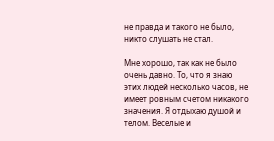не правда и такого не было, никто слушать не стал.

Мне хорошо, так как не было очень давно. То, что я знаю этих людей несколько часов, не имеет ровным счетом никакого значения. Я отдыхаю душой и телом. Веселые и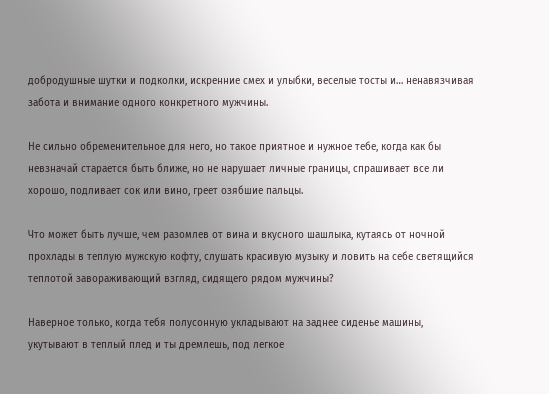добродушные шутки и подколки, искренние смех и улыбки, веселые тосты и… ненавязчивая забота и внимание одного конкретного мужчины.

Не сильно обременительное для него, но такое приятное и нужное тебе, когда как бы невзначай старается быть ближе, но не нарушает личные границы, спрашивает все ли хорошо, подливает сок или вино, греет озябшие пальцы.

Что может быть лучше, чем разомлев от вина и вкусного шашлыка, кутаясь от ночной прохлады в теплую мужскую кофту, слушать красивую музыку и ловить на себе светящийся теплотой завораживающий взгляд, сидящего рядом мужчины?

Наверное только, когда тебя полусонную укладывают на заднее сиденье машины, укутывают в теплый плед и ты дремлешь, под легкое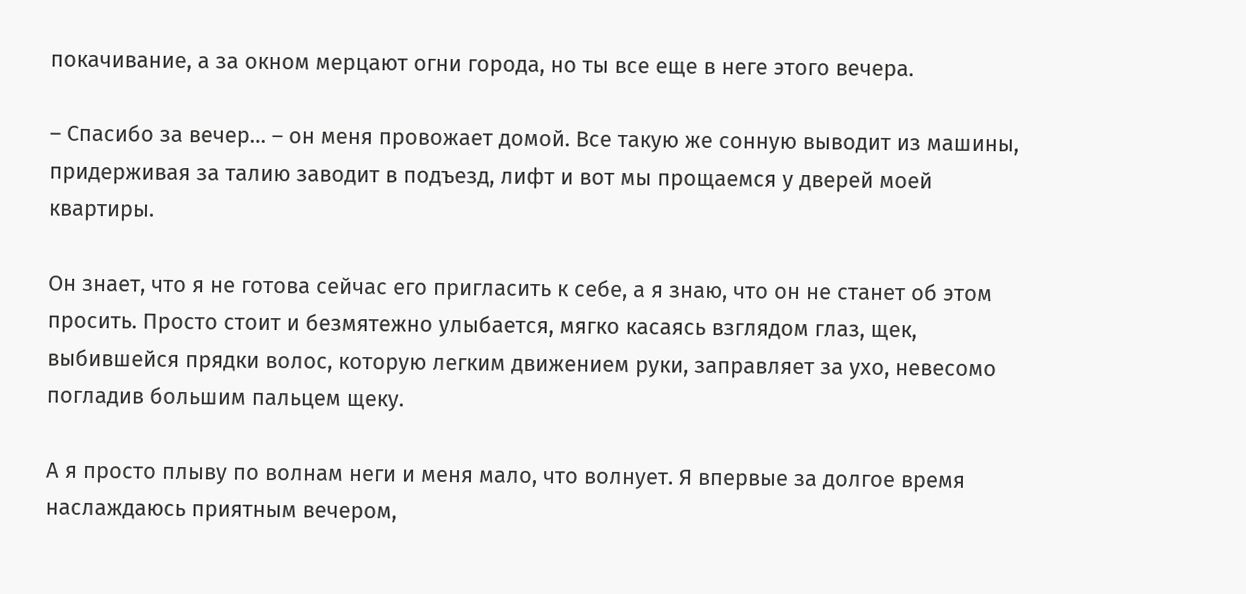покачивание, а за окном мерцают огни города, но ты все еще в неге этого вечера.

– Спасибо за вечер… – он меня провожает домой. Все такую же сонную выводит из машины, придерживая за талию заводит в подъезд, лифт и вот мы прощаемся у дверей моей квартиры.

Он знает, что я не готова сейчас его пригласить к себе, а я знаю, что он не станет об этом просить. Просто стоит и безмятежно улыбается, мягко касаясь взглядом глаз, щек, выбившейся прядки волос, которую легким движением руки, заправляет за ухо, невесомо погладив большим пальцем щеку.

А я просто плыву по волнам неги и меня мало, что волнует. Я впервые за долгое время наслаждаюсь приятным вечером,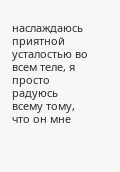наслаждаюсь приятной усталостью во всем теле, я просто радуюсь всему тому, что он мне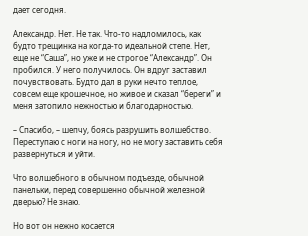дает сегодня.

Александр. Нет. Не так. Что-то надломилось, как будто трещинка на когда-то идеальной степе. Нет, еще не “Саша”, но уже и не строгое “Александр”. Он пробился. У него получилось. Он вдруг заставил почувствовать. Будто дал в руки нечто теплое, совсем еще крошечное, но живое и сказал “береги” и меня затопило нежностью и благодарностью.

– Спасибо, – шепчу, боясь разрушить волшебство. Переступаю с ноги на ногу, но не могу заставить себя развернуться и уйти.

Что волшебного в обычном подъезде, обычной панельки, перед совершенно обычной железной дверью? Не знаю.

Но вот он нежно косается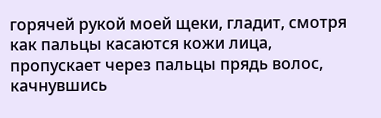горячей рукой моей щеки, гладит, смотря как пальцы касаются кожи лица, пропускает через пальцы прядь волос, качнувшись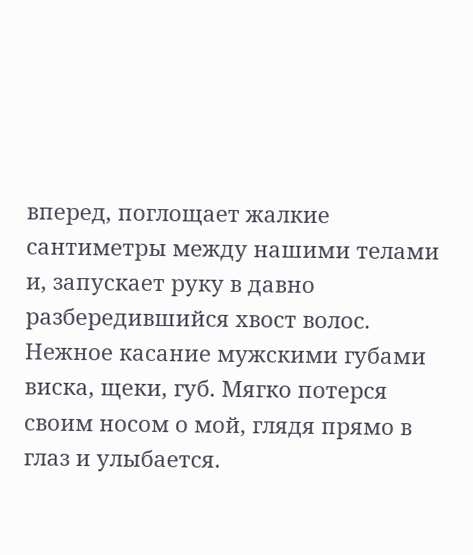вперед, поглощает жалкие сантиметры между нашими телами и, запускает руку в давно разбередившийся хвост волос. Нежное касание мужскими губами виска, щеки, губ. Мягко потерся своим носом о мой, глядя прямо в глаз и улыбается.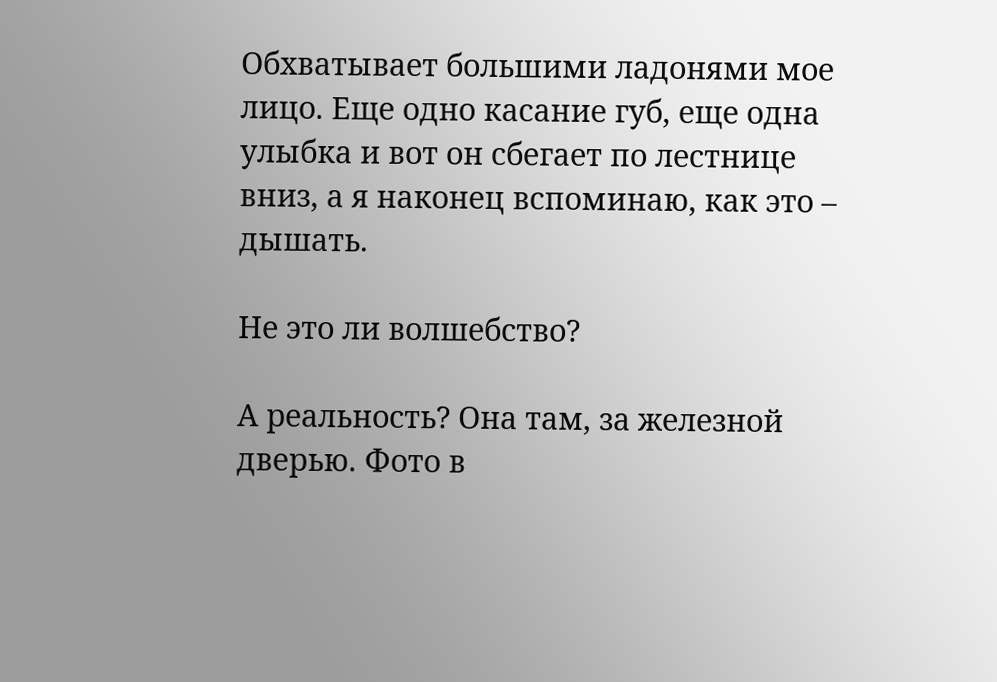Обхватывает большими ладонями мое лицо. Еще одно касание губ, еще одна улыбка и вот он сбегает по лестнице вниз, а я наконец вспоминаю, как это – дышать.

Не это ли волшебство?

А реальность? Она там, за железной дверью. Фото в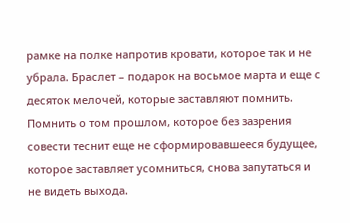рамке на полке напротив кровати, которое так и не убрала. Браслет – подарок на восьмое марта и еще с десяток мелочей, которые заставляют помнить. Помнить о том прошлом, которое без зазрения совести теснит еще не сформировавшееся будущее, которое заставляет усомниться, снова запутаться и не видеть выхода.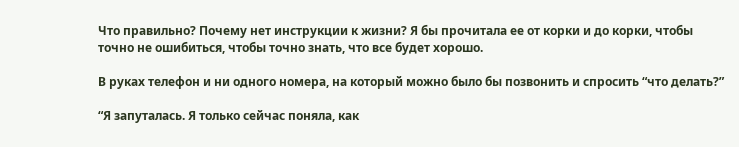Что правильно? Почему нет инструкции к жизни? Я бы прочитала ее от корки и до корки, чтобы точно не ошибиться, чтобы точно знать, что все будет хорошо.

В руках телефон и ни одного номера, на который можно было бы позвонить и спросить “что делать?”

“Я запуталась. Я только сейчас поняла, как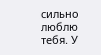сильно люблю тебя. У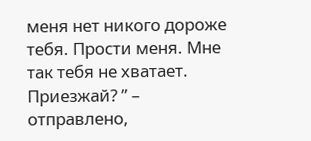меня нет никого дороже тебя. Прости меня. Мне так тебя не хватает. Приезжай? ” – отправлено,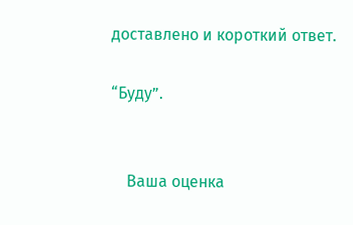доставлено и короткий ответ.

“Буду”.


    Ваша оценка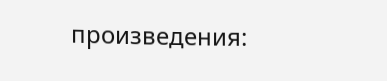произведения: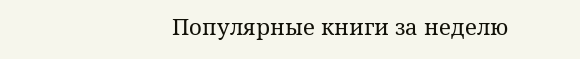Популярные книги за неделю